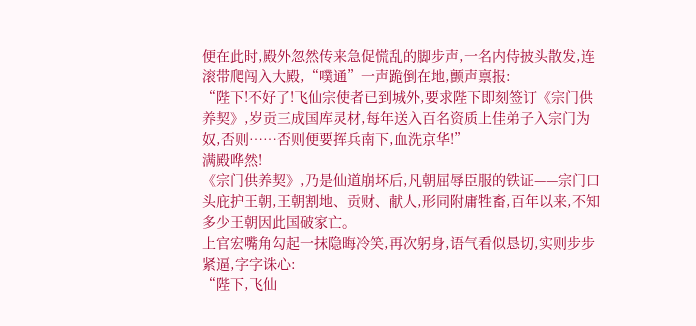便在此时,殿外忽然传来急促慌乱的脚步声,一名内侍披头散发,连滚带爬闯入大殿,“噗通”一声跪倒在地,颤声禀报:
“陛下!不好了!飞仙宗使者已到城外,要求陛下即刻签订《宗门供养契》,岁贡三成国库灵材,每年送入百名资质上佳弟子入宗门为奴,否则……否则便要挥兵南下,血洗京华!”
满殿哗然!
《宗门供养契》,乃是仙道崩坏后,凡朝屈辱臣服的铁证——宗门口头庇护王朝,王朝割地、贡财、献人,形同附庸牲畜,百年以来,不知多少王朝因此国破家亡。
上官宏嘴角勾起一抹隐晦冷笑,再次躬身,语气看似恳切,实则步步紧逼,字字诛心:
“陛下,飞仙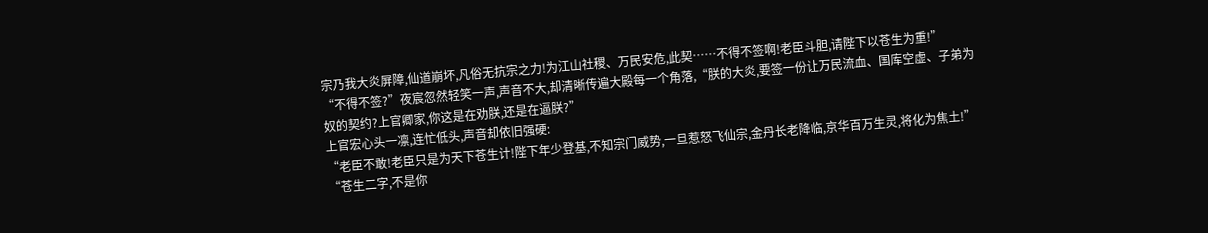宗乃我大炎屏障,仙道崩坏,凡俗无抗宗之力!为江山社稷、万民安危,此契……不得不签啊!老臣斗胆,请陛下以苍生为重!”
“不得不签?”夜宸忽然轻笑一声,声音不大,却清晰传遍大殿每一个角落,“朕的大炎,要签一份让万民流血、国库空虚、子弟为奴的契约?上官卿家,你这是在劝朕,还是在逼朕?”
上官宏心头一凛,连忙低头,声音却依旧强硬:
“老臣不敢!老臣只是为天下苍生计!陛下年少登基,不知宗门威势,一旦惹怒飞仙宗,金丹长老降临,京华百万生灵,将化为焦土!”
“苍生二字,不是你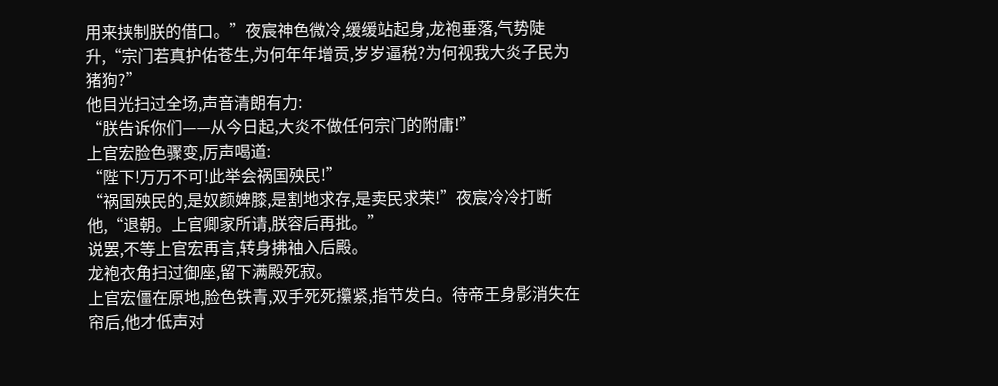用来挟制朕的借口。”夜宸神色微冷,缓缓站起身,龙袍垂落,气势陡升,“宗门若真护佑苍生,为何年年增贡,岁岁逼税?为何视我大炎子民为猪狗?”
他目光扫过全场,声音清朗有力:
“朕告诉你们——从今日起,大炎不做任何宗门的附庸!”
上官宏脸色骤变,厉声喝道:
“陛下!万万不可!此举会祸国殃民!”
“祸国殃民的,是奴颜婢膝,是割地求存,是卖民求荣!”夜宸冷冷打断他,“退朝。上官卿家所请,朕容后再批。”
说罢,不等上官宏再言,转身拂袖入后殿。
龙袍衣角扫过御座,留下满殿死寂。
上官宏僵在原地,脸色铁青,双手死死攥紧,指节发白。待帝王身影消失在帘后,他才低声对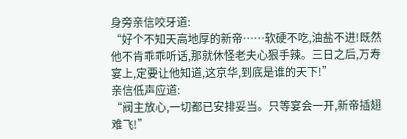身旁亲信咬牙道:
“好个不知天高地厚的新帝……软硬不吃,油盐不进!既然他不肯乖乖听话,那就休怪老夫心狠手辣。三日之后,万寿宴上,定要让他知道,这京华,到底是谁的天下!”
亲信低声应道:
“阀主放心,一切都已安排妥当。只等宴会一开,新帝插翅难飞!”